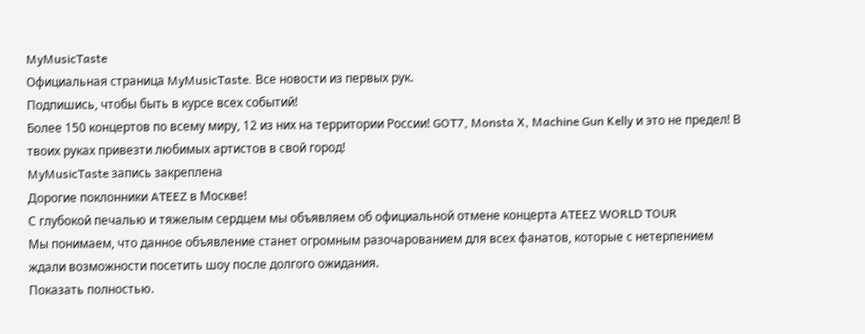MyMusicTaste
Официальная страница MyMusicTaste. Все новости из первых рук.
Подпишись, чтобы быть в курсе всех событий!
Более 150 концертов по всему миру, 12 из них на территории России! GOT7, Monsta X, Machine Gun Kelly и это не предел! В твоих руках привезти любимых артистов в свой город!
MyMusicTaste запись закреплена
Дорогие поклонники ATEEZ в Москве!
С глубокой печалью и тяжелым сердцем мы объявляем об официальной отмене концерта ATEEZ WORLD TOUR
Мы понимаем, что данное объявление станет огромным разочарованием для всех фанатов, которые с нетерпением ждали возможности посетить шоу после долгого ожидания.
Показать полностью.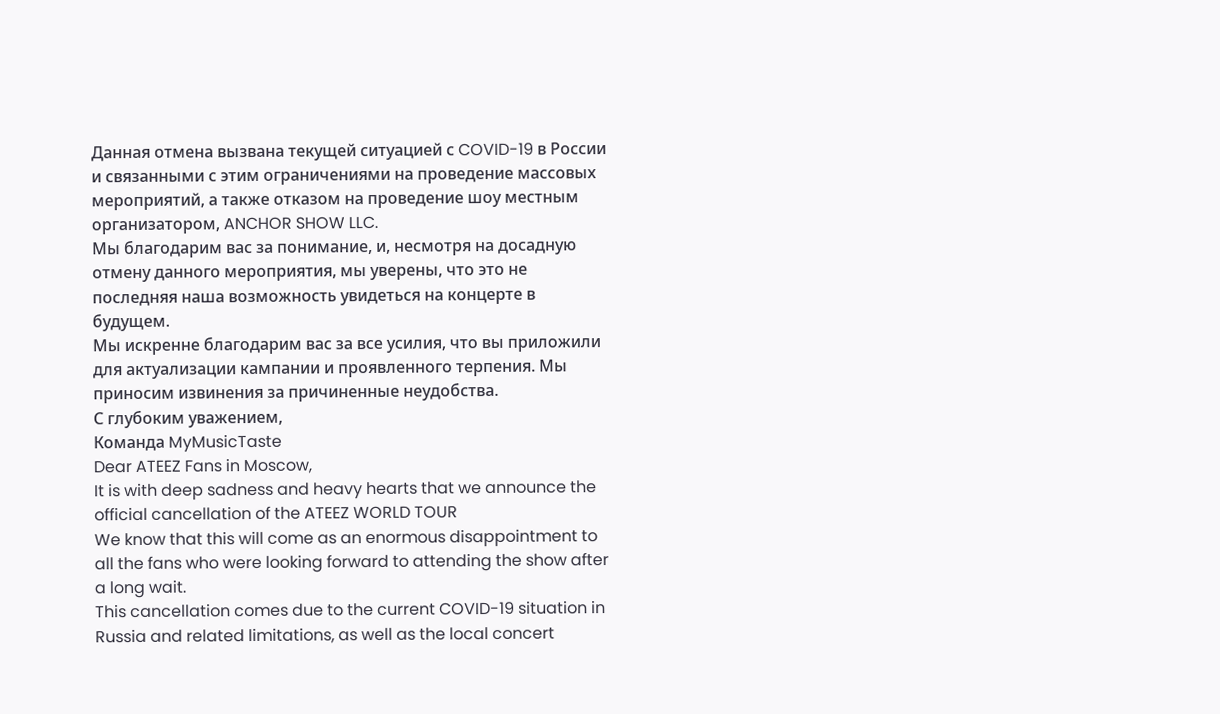Данная отмена вызвана текущей ситуацией с COVID-19 в России и связанными с этим ограничениями на проведение массовых мероприятий, а также отказом на проведение шоу местным организатором, ANCHOR SHOW LLC.
Мы благодарим вас за понимание, и, несмотря на досадную отмену данного мероприятия, мы уверены, что это не последняя наша возможность увидеться на концерте в будущем.
Мы искренне благодарим вас за все усилия, что вы приложили для актуализации кампании и проявленного терпения. Мы приносим извинения за причиненные неудобства.
С глубоким уважением,
Команда MyMusicTaste
Dear ATEEZ Fans in Moscow,
It is with deep sadness and heavy hearts that we announce the official cancellation of the ATEEZ WORLD TOUR
We know that this will come as an enormous disappointment to all the fans who were looking forward to attending the show after a long wait.
This cancellation comes due to the current COVID-19 situation in Russia and related limitations, as well as the local concert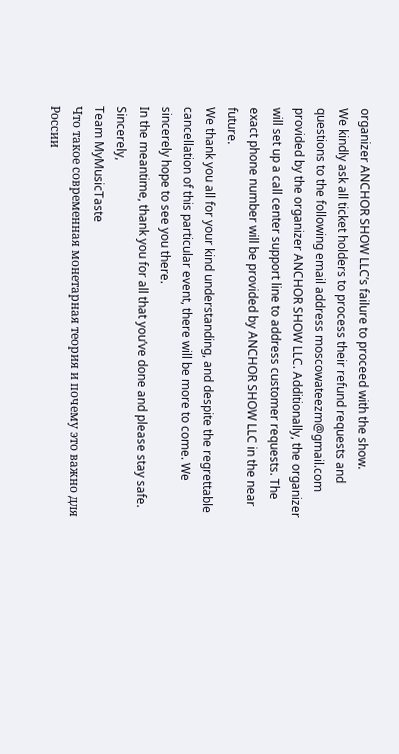organizer ANCHOR SHOW LLC’s failure to proceed with the show.
We kindly ask all ticket holders to process their refund requests and questions to the following email address moscowateezm@gmail.com provided by the organizer ANCHOR SHOW LLC. Additionally, the organizer will set up a call center support line to address customer requests. The exact phone number will be provided by ANCHOR SHOW LLC in the near future.
We thank you all for your kind understanding, and despite the regrettable cancellation of this particular event, there will be more to come. We sincerely hope to see you there.
In the meantime, thank you for all that you’ve done and please stay safe.
Sincerely,
Team MyMusicTaste
Что такое современная монетарная теория и почему это важно для России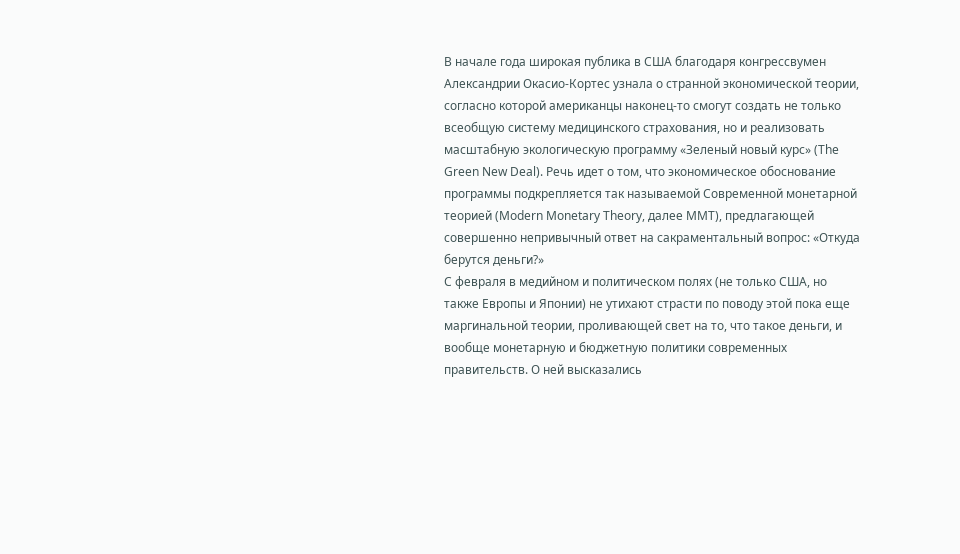В начале года широкая публика в США благодаря конгрессвумен Александрии Окасио-Кортес узнала о странной экономической теории, согласно которой американцы наконец-то смогут создать не только всеобщую систему медицинского страхования, но и реализовать масштабную экологическую программу «Зеленый новый курс» (The Green New Deal). Речь идет о том, что экономическое обоснование программы подкрепляется так называемой Современной монетарной теорией (Modern Monetary Theory, далее MMT), предлагающей совершенно непривычный ответ на сакраментальный вопрос: «Откуда берутся деньги?»
С февраля в медийном и политическом полях (не только США, но также Европы и Японии) не утихают страсти по поводу этой пока еще маргинальной теории, проливающей свет на то, что такое деньги, и вообще монетарную и бюджетную политики современных правительств. О ней высказались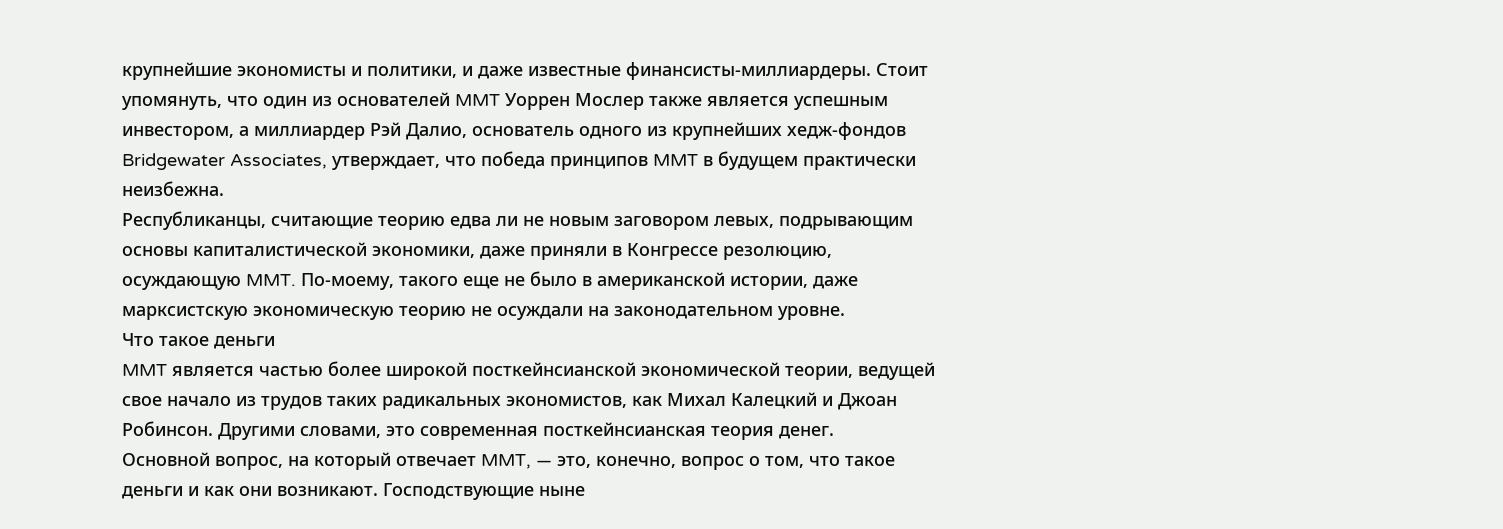крупнейшие экономисты и политики, и даже известные финансисты-миллиардеры. Стоит упомянуть, что один из основателей MMT Уоррен Мослер также является успешным инвестором, а миллиардер Рэй Далио, основатель одного из крупнейших хедж-фондов Bridgewater Associates, утверждает, что победа принципов MMT в будущем практически неизбежна.
Республиканцы, считающие теорию едва ли не новым заговором левых, подрывающим основы капиталистической экономики, даже приняли в Конгрессе резолюцию, осуждающую MMT. По-моему, такого еще не было в американской истории, даже марксистскую экономическую теорию не осуждали на законодательном уровне.
Что такое деньги
MMT является частью более широкой посткейнсианской экономической теории, ведущей свое начало из трудов таких радикальных экономистов, как Михал Калецкий и Джоан Робинсон. Другими словами, это современная посткейнсианская теория денег.
Основной вопрос, на который отвечает MMT, — это, конечно, вопрос о том, что такое деньги и как они возникают. Господствующие ныне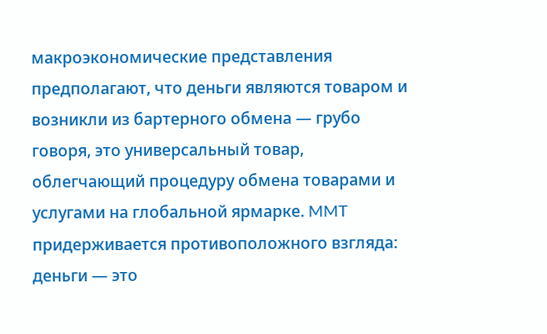макроэкономические представления предполагают, что деньги являются товаром и возникли из бартерного обмена — грубо говоря, это универсальный товар, облегчающий процедуру обмена товарами и услугами на глобальной ярмарке. MMT придерживается противоположного взгляда: деньги — это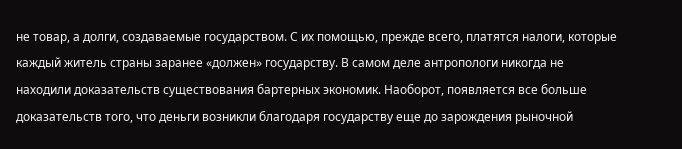не товар, а долги, создаваемые государством. С их помощью, прежде всего, платятся налоги, которые каждый житель страны заранее «должен» государству. В самом деле антропологи никогда не находили доказательств существования бартерных экономик. Наоборот, появляется все больше доказательств того, что деньги возникли благодаря государству еще до зарождения рыночной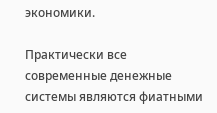экономики.

Практически все современные денежные системы являются фиатными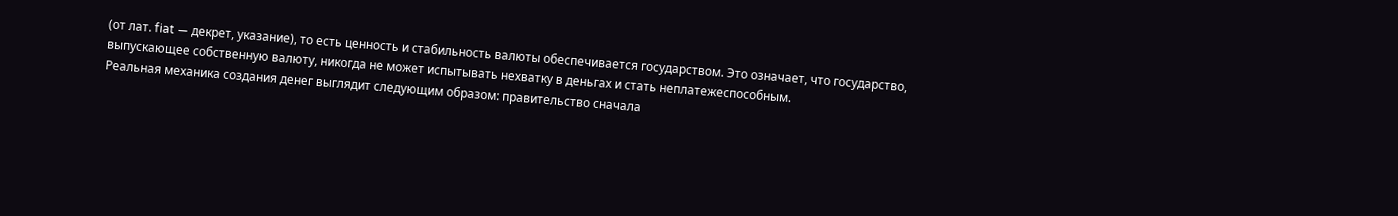(от лат. fiat — декрет, указание), то есть ценность и стабильность валюты обеспечивается государством. Это означает, что государство, выпускающее собственную валюту, никогда не может испытывать нехватку в деньгах и стать неплатежеспособным.
Реальная механика создания денег выглядит следующим образом: правительство сначала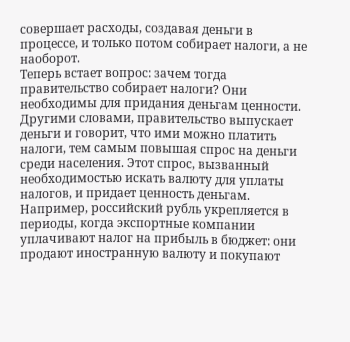совершает расходы, создавая деньги в процессе, и только потом собирает налоги, а не наоборот.
Теперь встает вопрос: зачем тогда правительство собирает налоги? Они необходимы для придания деньгам ценности. Другими словами, правительство выпускает деньги и говорит, что ими можно платить налоги, тем самым повышая спрос на деньги среди населения. Этот спрос, вызванный необходимостью искать валюту для уплаты налогов, и придает ценность деньгам. Например, российский рубль укрепляется в периоды, когда экспортные компании уплачивают налог на прибыль в бюджет: они продают иностранную валюту и покупают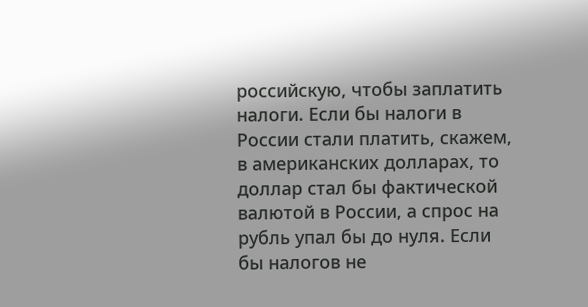российскую, чтобы заплатить налоги. Если бы налоги в России стали платить, скажем, в американских долларах, то доллар стал бы фактической валютой в России, а спрос на рубль упал бы до нуля. Если бы налогов не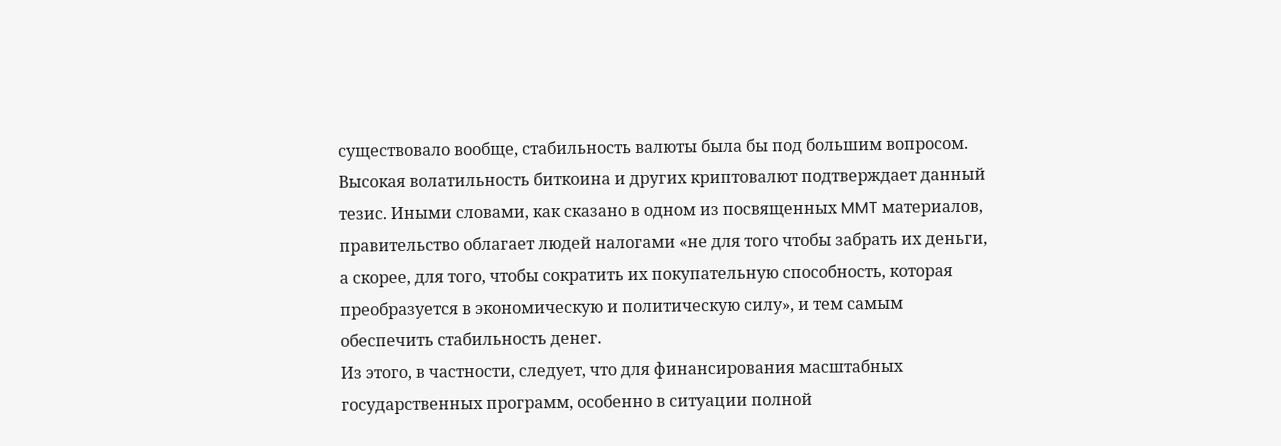существовало вообще, стабильность валюты была бы под большим вопросом. Высокая волатильность биткоина и других криптовалют подтверждает данный тезис. Иными словами, как сказано в одном из посвященных MMT материалов, правительство облагает людей налогами «не для того чтобы забрать их деньги, а скорее, для того, чтобы сократить их покупательную способность, которая преобразуется в экономическую и политическую силу», и тем самым обеспечить стабильность денег.
Из этого, в частности, следует, что для финансирования масштабных государственных программ, особенно в ситуации полной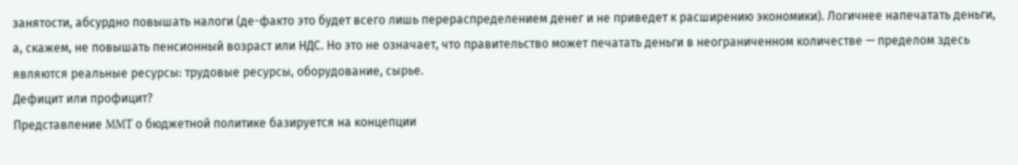занятости, абсурдно повышать налоги (де-факто это будет всего лишь перераспределением денег и не приведет к расширению экономики). Логичнее напечатать деньги, а, скажем, не повышать пенсионный возраст или НДС. Но это не означает, что правительство может печатать деньги в неограниченном количестве — пределом здесь являются реальные ресурсы: трудовые ресурсы, оборудование, сырье.
Дефицит или профицит?
Представление MMT о бюджетной политике базируется на концепции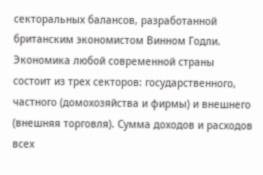секторальных балансов, разработанной британским экономистом Винном Годли. Экономика любой современной страны состоит из трех секторов: государственного, частного (домохозяйства и фирмы) и внешнего (внешняя торговля). Сумма доходов и расходов всех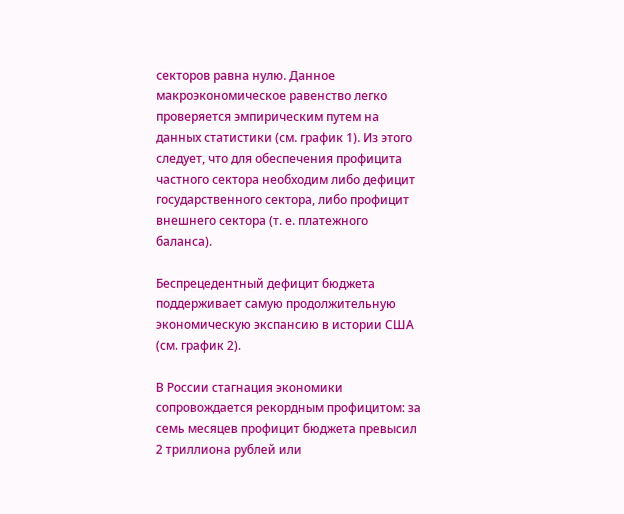секторов равна нулю. Данное макроэкономическое равенство легко проверяется эмпирическим путем на данных статистики (см. график 1). Из этого следует, что для обеспечения профицита частного сектора необходим либо дефицит государственного сектора, либо профицит внешнего сектора (т. е. платежного баланса).

Беспрецедентный дефицит бюджета поддерживает самую продолжительную экономическую экспансию в истории США (см. график 2).

В России стагнация экономики сопровождается рекордным профицитом: за семь месяцев профицит бюджета превысил 2 триллиона рублей или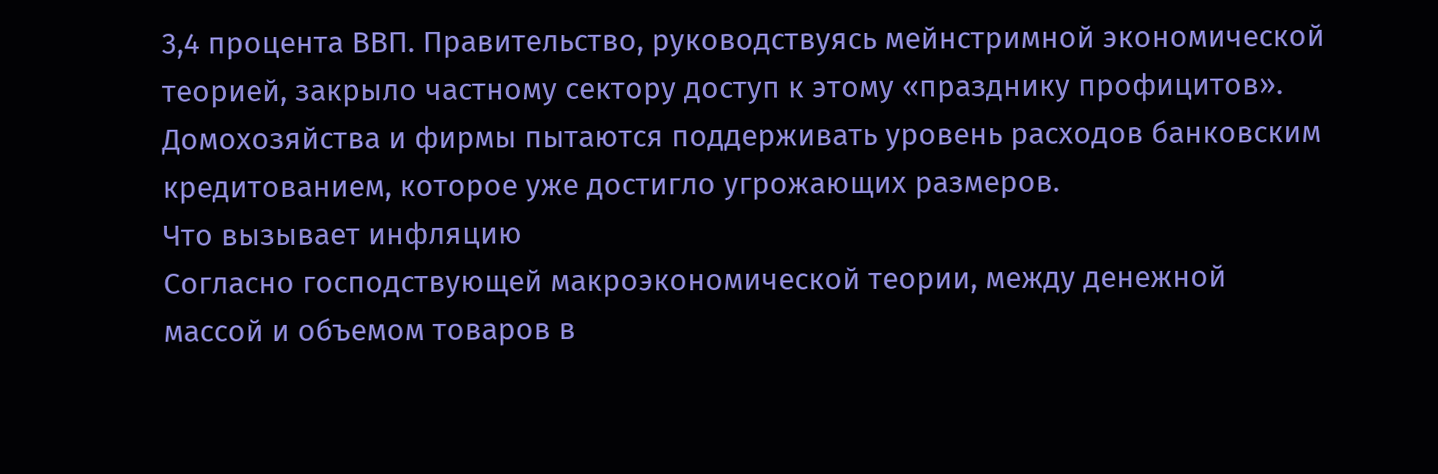3,4 процента ВВП. Правительство, руководствуясь мейнстримной экономической теорией, закрыло частному сектору доступ к этому «празднику профицитов». Домохозяйства и фирмы пытаются поддерживать уровень расходов банковским кредитованием, которое уже достигло угрожающих размеров.
Что вызывает инфляцию
Согласно господствующей макроэкономической теории, между денежной массой и объемом товаров в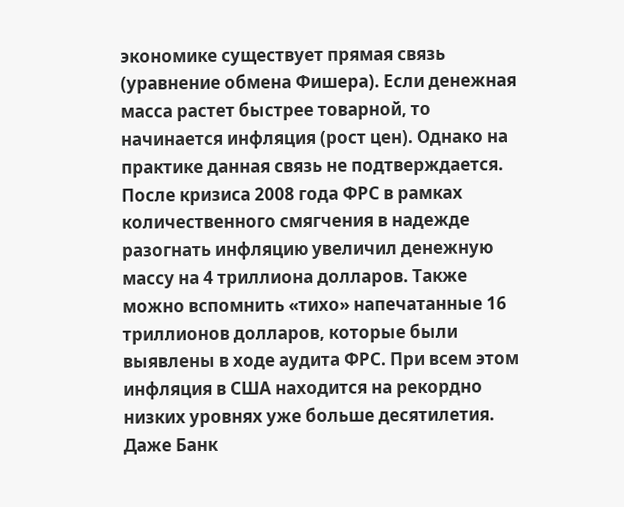экономике существует прямая связь (уравнение обмена Фишера). Если денежная масса растет быстрее товарной, то начинается инфляция (рост цен). Однако на практике данная связь не подтверждается. После кризиса 2008 года ФРС в рамках количественного смягчения в надежде разогнать инфляцию увеличил денежную массу на 4 триллиона долларов. Также можно вспомнить «тихо» напечатанные 16 триллионов долларов, которые были выявлены в ходе аудита ФРС. При всем этом инфляция в США находится на рекордно низких уровнях уже больше десятилетия.
Даже Банк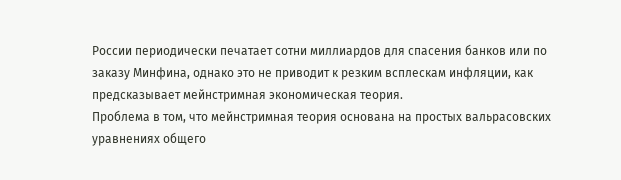России периодически печатает сотни миллиардов для спасения банков или по заказу Минфина, однако это не приводит к резким всплескам инфляции, как предсказывает мейнстримная экономическая теория.
Проблема в том, что мейнстримная теория основана на простых вальрасовских уравнениях общего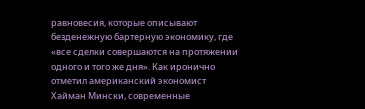равновесия, которые описывают безденежную бартерную экономику, где «все сделки совершаются на протяжении одного и того же дня». Как иронично отметил американский экономист Хайман Мински, современные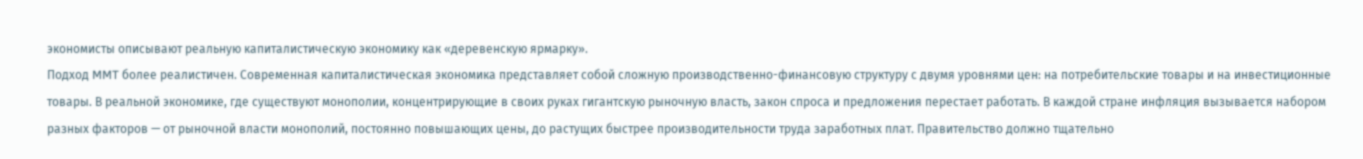экономисты описывают реальную капиталистическую экономику как «деревенскую ярмарку».
Подход MMT более реалистичен. Современная капиталистическая экономика представляет собой сложную производственно-финансовую структуру с двумя уровнями цен: на потребительские товары и на инвестиционные товары. В реальной экономике, где существуют монополии, концентрирующие в своих руках гигантскую рыночную власть, закон спроса и предложения перестает работать. В каждой стране инфляция вызывается набором разных факторов — от рыночной власти монополий, постоянно повышающих цены, до растущих быстрее производительности труда заработных плат. Правительство должно тщательно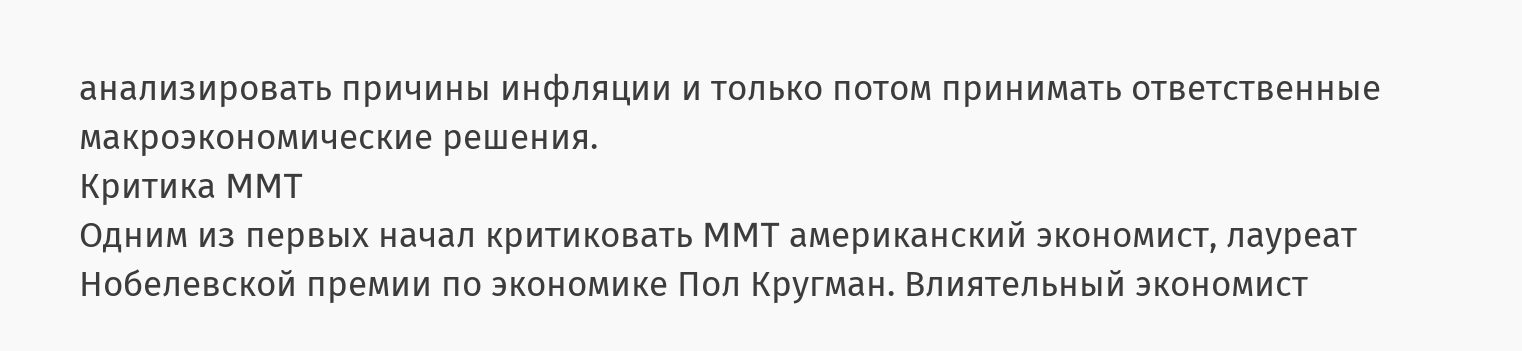анализировать причины инфляции и только потом принимать ответственные макроэкономические решения.
Критика MMT
Одним из первых начал критиковать MMT американский экономист, лауреат Нобелевской премии по экономике Пол Кругман. Влиятельный экономист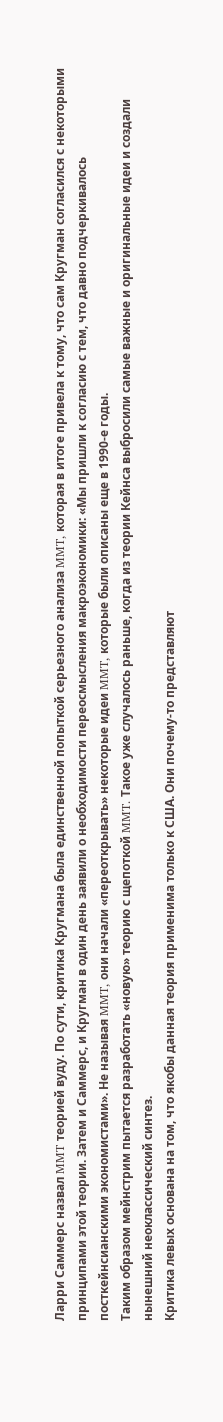Ларри Саммерс назвал MMT теорией вуду. По сути, критика Кругмана была единственной попыткой серьезного анализа MMT, которая в итоге привела к тому, что сам Кругман согласился с некоторыми принципами этой теории. Затем и Саммерс, и Кругман в один день заявили о необходимости переосмысления макроэкономики: «Мы пришли к согласию с тем, что давно подчеркивалось посткейнсианскими экономистами». Не называя MMT, они начали «переоткрывать» некоторые идеи MMT, которые были описаны еще в 1990-е годы.
Таким образом мейнстрим пытается разработать «новую» теорию с щепоткой MMT. Такое уже случалось раньше, когда из теории Кейнса выбросили самые важные и оригинальные идеи и создали нынешний неоклассический синтез.
Критика левых основана на том, что якобы данная теория применима только к США. Они почему-то представляют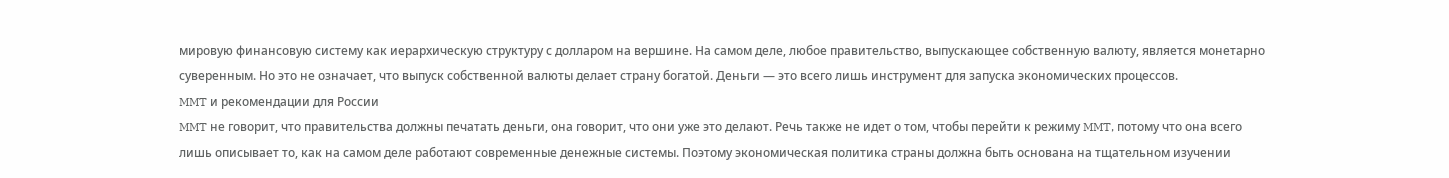мировую финансовую систему как иерархическую структуру с долларом на вершине. На самом деле, любое правительство, выпускающее собственную валюту, является монетарно суверенным. Но это не означает, что выпуск собственной валюты делает страну богатой. Деньги — это всего лишь инструмент для запуска экономических процессов.
MMT и рекомендации для России
MMT не говорит, что правительства должны печатать деньги, она говорит, что они уже это делают. Речь также не идет о том, чтобы перейти к режиму MMT, потому что она всего лишь описывает то, как на самом деле работают современные денежные системы. Поэтому экономическая политика страны должна быть основана на тщательном изучении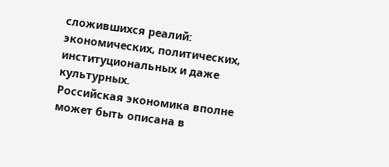сложившихся реалий: экономических, политических, институциональных и даже культурных.
Российская экономика вполне может быть описана в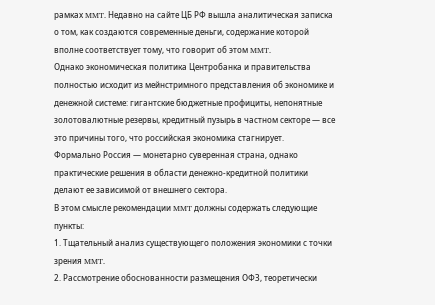рамках MMT. Недавно на сайте ЦБ РФ вышла аналитическая записка о том, как создаются современные деньги, содержание которой вполне соответствует тому, что говорит об этом MMT.
Однако экономическая политика Центробанка и правительства полностью исходит из мейнстримного представления об экономике и денежной системе: гигантские бюджетные профициты, непонятные золотовалютные резервы, кредитный пузырь в частном секторе — все это причины того, что российская экономика стагнирует.
Формально Россия — монетарно суверенная страна, однако практические решения в области денежно-кредитной политики делают ее зависимой от внешнего сектора.
В этом смысле рекомендации MMT должны содержать следующие пункты:
1. Тщательный анализ существующего положения экономики с точки зрения MMT.
2. Рассмотрение обоснованности размещения ОФЗ, теоретически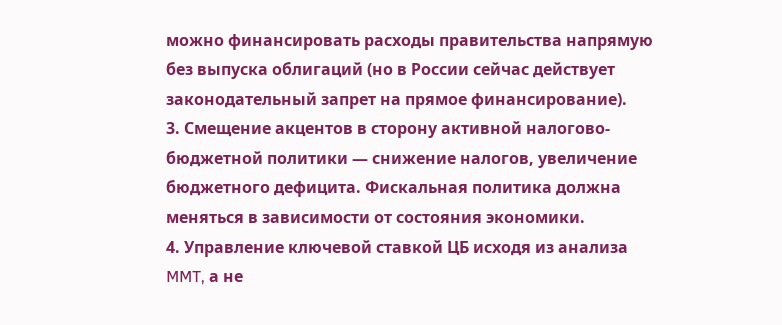можно финансировать расходы правительства напрямую без выпуска облигаций (но в России сейчас действует законодательный запрет на прямое финансирование).
3. Смещение акцентов в сторону активной налогово-бюджетной политики — снижение налогов, увеличение бюджетного дефицита. Фискальная политика должна меняться в зависимости от состояния экономики.
4. Управление ключевой ставкой ЦБ исходя из анализа MMT, а не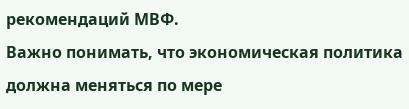рекомендаций МВФ.
Важно понимать, что экономическая политика должна меняться по мере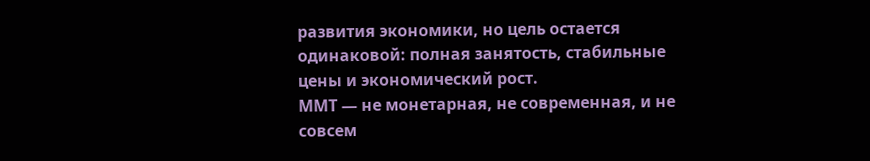развития экономики, но цель остается одинаковой: полная занятость, стабильные цены и экономический рост.
ММТ — не монетарная, не современная, и не совсем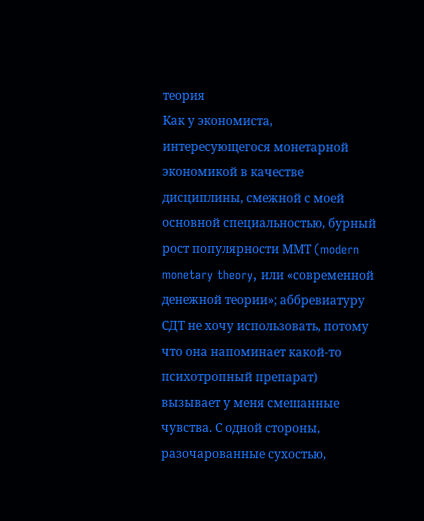теория
Как у экономиста, интересующегося монетарной экономикой в качестве дисциплины, смежной с моей основной специальностью, бурный рост популярности ММТ (modern monetary theory, или «современной денежной теории»; аббревиатуру СДТ не хочу использовать, потому что она напоминает какой-то психотропный препарат) вызывает у меня смешанные чувства. С одной стороны, разочарованные сухостью,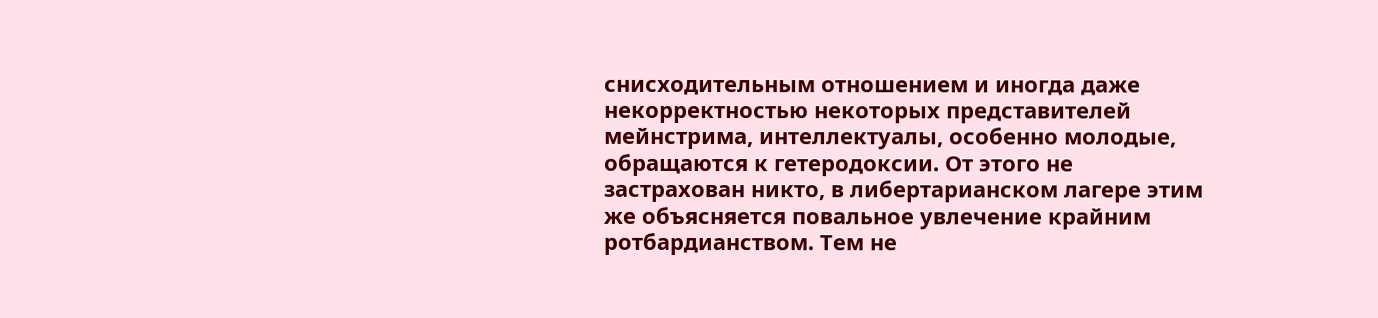снисходительным отношением и иногда даже некорректностью некоторых представителей мейнстрима, интеллектуалы, особенно молодые, обращаются к гетеродоксии. От этого не застрахован никто, в либертарианском лагере этим же объясняется повальное увлечение крайним ротбардианством. Тем не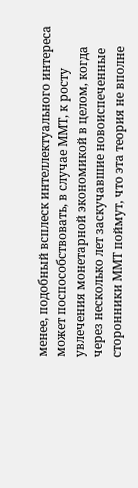менее, подобный всплеск интеллектуального интереса может поспособствовать, в случае ММТ, к росту увлечения монетарной экономикой в целом, когда через несколько лет заскучавшие новоиспеченные сторонники ММТ поймут, что эта теория не вполне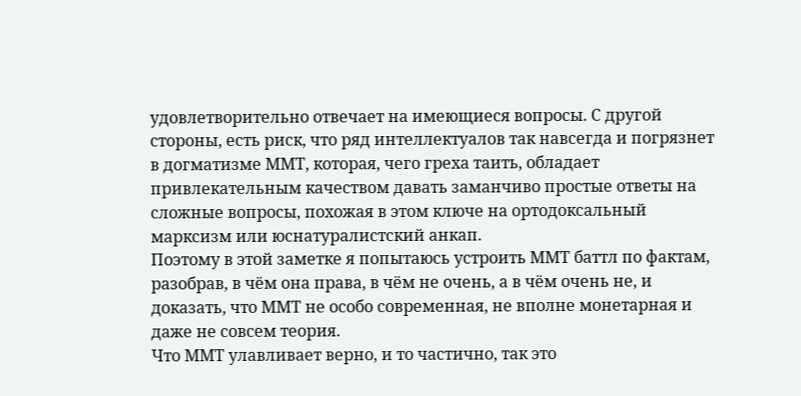удовлетворительно отвечает на имеющиеся вопросы. С другой стороны, есть риск, что ряд интеллектуалов так навсегда и погрязнет в догматизме ММТ, которая, чего греха таить, обладает привлекательным качеством давать заманчиво простые ответы на сложные вопросы, похожая в этом ключе на ортодоксальный марксизм или юснатуралистский анкап.
Поэтому в этой заметке я попытаюсь устроить ММТ баттл по фактам, разобрав, в чём она права, в чём не очень, а в чём очень не, и доказать, что ММТ не особо современная, не вполне монетарная и даже не совсем теория.
Что ММТ улавливает верно, и то частично, так это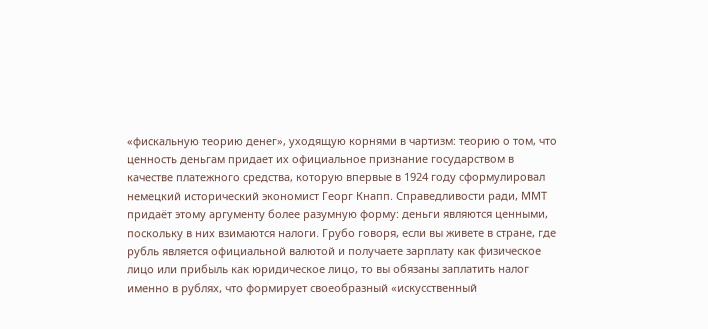«фискальную теорию денег», уходящую корнями в чартизм: теорию о том, что ценность деньгам придает их официальное признание государством в качестве платежного средства, которую впервые в 1924 году сформулировал немецкий исторический экономист Георг Кнапп. Справедливости ради, ММТ придаёт этому аргументу более разумную форму: деньги являются ценными, поскольку в них взимаются налоги. Грубо говоря, если вы живете в стране, где рубль является официальной валютой и получаете зарплату как физическое лицо или прибыль как юридическое лицо, то вы обязаны заплатить налог именно в рублях, что формирует своеобразный «искусственный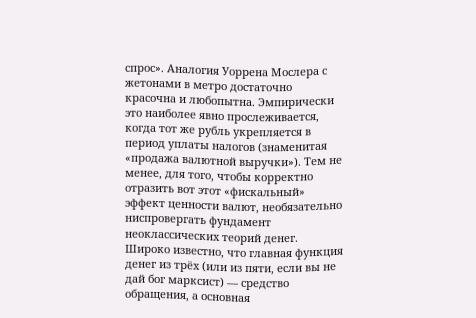спрос». Аналогия Уоррена Мослера с жетонами в метро достаточно красочна и любопытна. Эмпирически это наиболее явно прослеживается, когда тот же рубль укрепляется в период уплаты налогов (знаменитая «продажа валютной выручки»). Тем не менее, для того, чтобы корректно отразить вот этот «фискальный» эффект ценности валют, необязательно ниспровергать фундамент неоклассических теорий денег. Широко известно, что главная функция денег из трёх (или из пяти, если вы не дай бог марксист) — средство обращения, а основная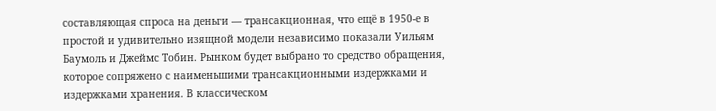составляющая спроса на деньги — трансакционная, что ещё в 1950-е в простой и удивительно изящной модели независимо показали Уильям Баумоль и Джеймс Тобин. Рынком будет выбрано то средство обращения, которое сопряжено с наименьшими трансакционными издержками и издержками хранения. В классическом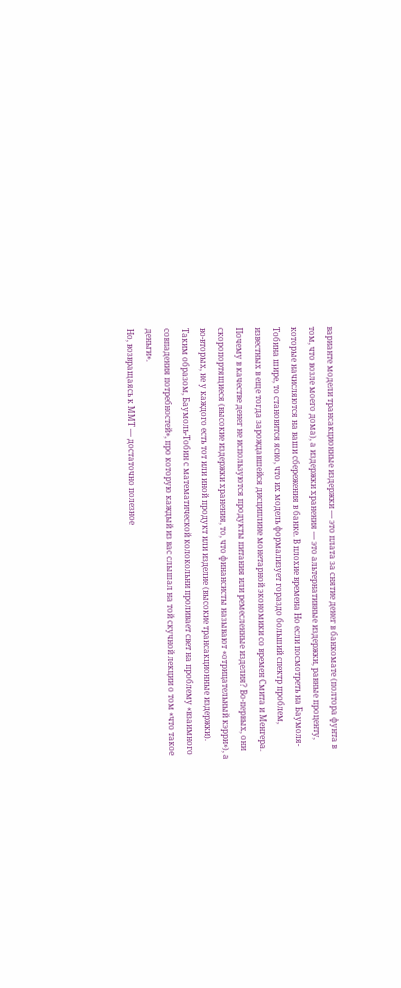варианте модели трансакционные издержки — это плата за снятие денег в банкомате (полтора фунта в том, что возле моего дома), а издержки хранения — это альтернативные издержки, равные проценту, которые начисляются на ваши сбережения в банке. В плохие времена Но если посмотреть на Баумоля-Тобина шире, то становится ясно, что их модель формализует гораздо больший спектр проблем, известных в еще тогда зарождавшейся дисциплине монетарной экономики со времен Смита и Менгера. Почему в качестве денег не используются продукты питания или ремесленные изделия? Во-первых, они скоропортящиеся (высокие издержки хранения, то, что финансисты называют «отрицательный кэрри»), а во-вторых, не у каждого есть тот или иной продукт или изделие (высокие трансакционные издержки). Таким образом, Баумоль-Тобин с математической колокольни проливает свет на проблему «взаимного совпадения потребностей», про которую каждый из вас слышал на той скучной лекции о том «что такое деньги».
Но, возвращаясь к ММТ — достаточно полезное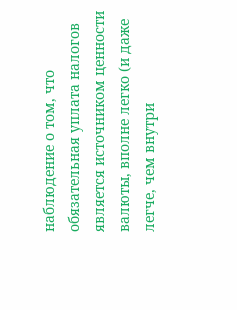наблюдение о том, что обязательная уплата налогов является источником ценности валюты, вполне легко (и даже легче, чем внутри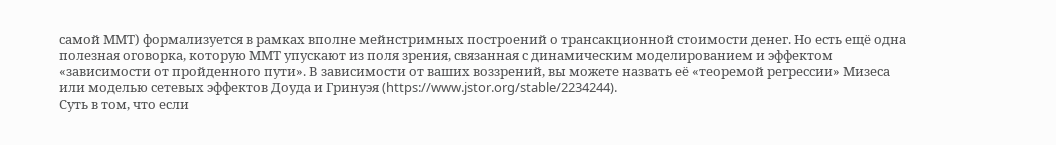самой ММТ) формализуется в рамках вполне мейнстримных построений о трансакционной стоимости денег. Но есть ещё одна полезная оговорка, которую ММТ упускают из поля зрения, связанная с динамическим моделированием и эффектом «зависимости от пройденного пути». В зависимости от ваших воззрений, вы можете назвать её «теоремой регрессии» Мизеса или моделью сетевых эффектов Доуда и Гринуэя (https://www.jstor.org/stable/2234244).
Суть в том, что если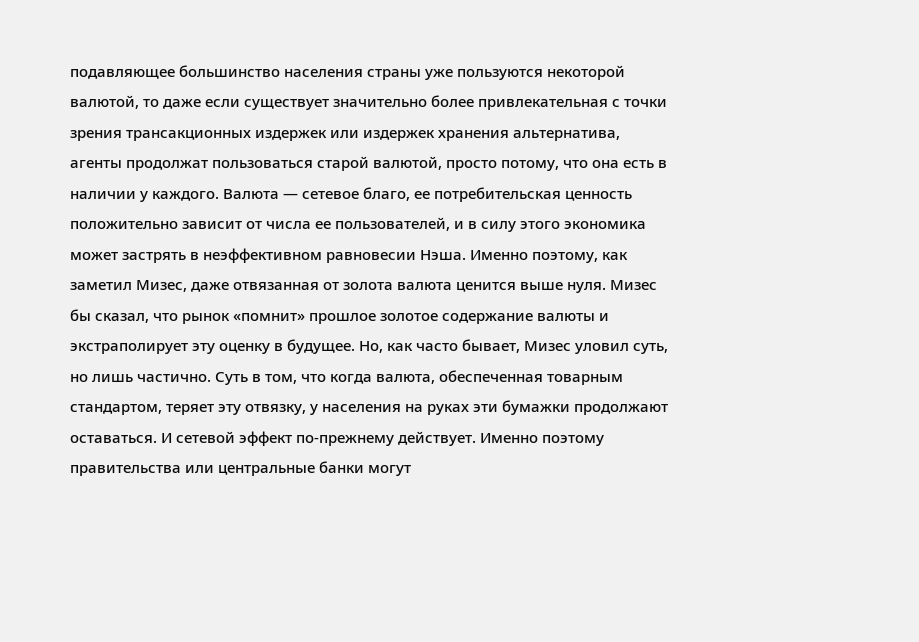подавляющее большинство населения страны уже пользуются некоторой валютой, то даже если существует значительно более привлекательная с точки зрения трансакционных издержек или издержек хранения альтернатива, агенты продолжат пользоваться старой валютой, просто потому, что она есть в наличии у каждого. Валюта — сетевое благо, ее потребительская ценность положительно зависит от числа ее пользователей, и в силу этого экономика может застрять в неэффективном равновесии Нэша. Именно поэтому, как заметил Мизес, даже отвязанная от золота валюта ценится выше нуля. Мизес бы сказал, что рынок «помнит» прошлое золотое содержание валюты и экстраполирует эту оценку в будущее. Но, как часто бывает, Мизес уловил суть, но лишь частично. Суть в том, что когда валюта, обеспеченная товарным стандартом, теряет эту отвязку, у населения на руках эти бумажки продолжают оставаться. И сетевой эффект по-прежнему действует. Именно поэтому правительства или центральные банки могут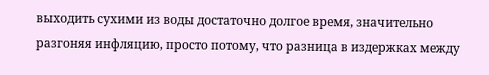выходить сухими из воды достаточно долгое время, значительно разгоняя инфляцию, просто потому, что разница в издержках между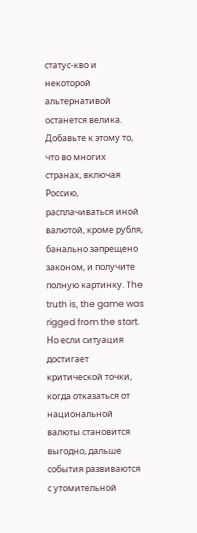статус-кво и некоторой альтернативой останется велика. Добавьте к этому то, что во многих странах, включая Россию, расплачиваться иной валютой, кроме рубля, банально запрещено законом, и получите полную картинку. The truth is, the game was rigged from the start. Но если ситуация достигает критической точки, когда отказаться от национальной валюты становится выгодно, дальше события развиваются с утомительной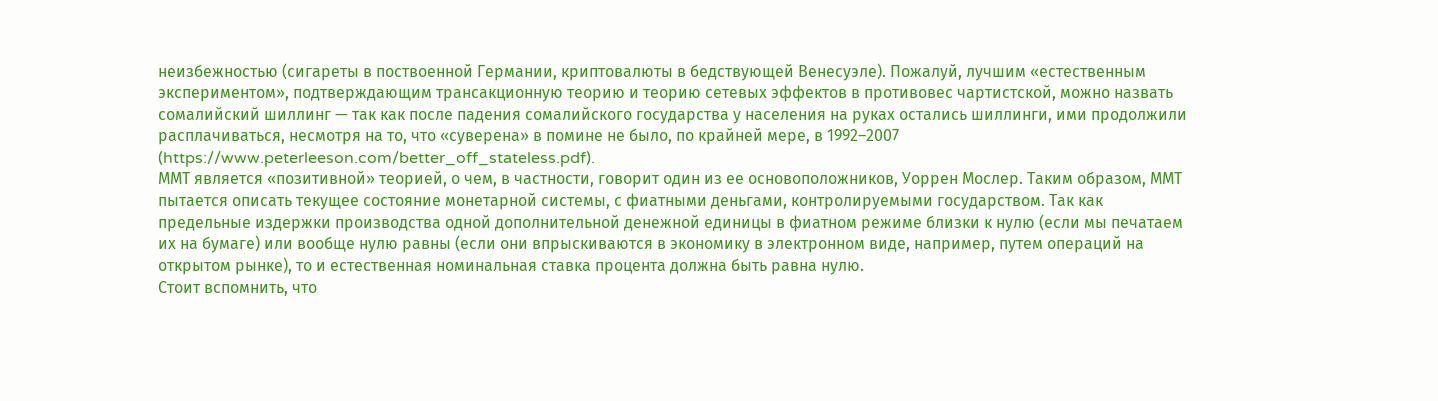неизбежностью (сигареты в поствоенной Германии, криптовалюты в бедствующей Венесуэле). Пожалуй, лучшим «естественным экспериментом», подтверждающим трансакционную теорию и теорию сетевых эффектов в противовес чартистской, можно назвать сомалийский шиллинг — так как после падения сомалийского государства у населения на руках остались шиллинги, ими продолжили расплачиваться, несмотря на то, что «суверена» в помине не было, по крайней мере, в 1992–2007 (https://www.peterleeson.com/better_off_stateless.pdf).
ММТ является «позитивной» теорией, о чем, в частности, говорит один из ее основоположников, Уоррен Мослер. Таким образом, ММТ пытается описать текущее состояние монетарной системы, с фиатными деньгами, контролируемыми государством. Так как предельные издержки производства одной дополнительной денежной единицы в фиатном режиме близки к нулю (если мы печатаем их на бумаге) или вообще нулю равны (если они впрыскиваются в экономику в электронном виде, например, путем операций на открытом рынке), то и естественная номинальная ставка процента должна быть равна нулю.
Стоит вспомнить, что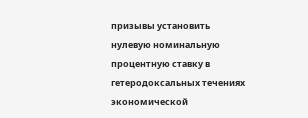призывы установить нулевую номинальную процентную ставку в гетеродоксальных течениях экономической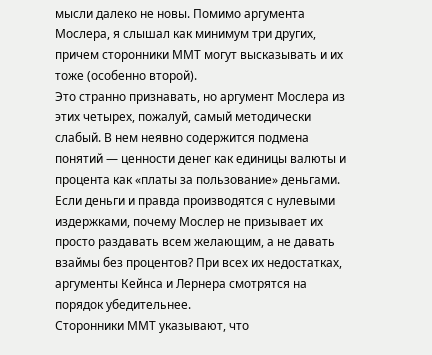мысли далеко не новы. Помимо аргумента Мослера, я слышал как минимум три других, причем сторонники ММТ могут высказывать и их тоже (особенно второй).
Это странно признавать, но аргумент Мослера из этих четырех, пожалуй, самый методически слабый. В нем неявно содержится подмена понятий — ценности денег как единицы валюты и процента как «платы за пользование» деньгами. Если деньги и правда производятся с нулевыми издержками, почему Мослер не призывает их просто раздавать всем желающим, а не давать взаймы без процентов? При всех их недостатках, аргументы Кейнса и Лернера смотрятся на порядок убедительнее.
Сторонники ММТ указывают, что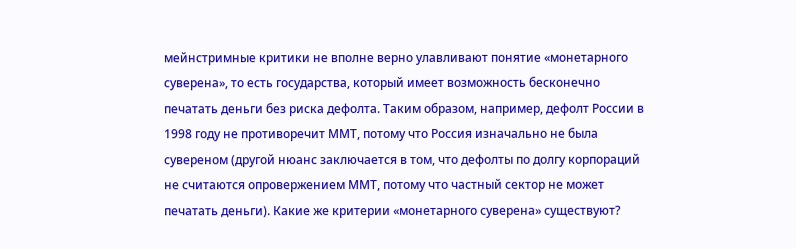мейнстримные критики не вполне верно улавливают понятие «монетарного суверена», то есть государства, который имеет возможность бесконечно печатать деньги без риска дефолта. Таким образом, например, дефолт России в 1998 году не противоречит ММТ, потому что Россия изначально не была сувереном (другой нюанс заключается в том, что дефолты по долгу корпораций не считаются опровержением ММТ, потому что частный сектор не может печатать деньги). Какие же критерии «монетарного суверена» существуют?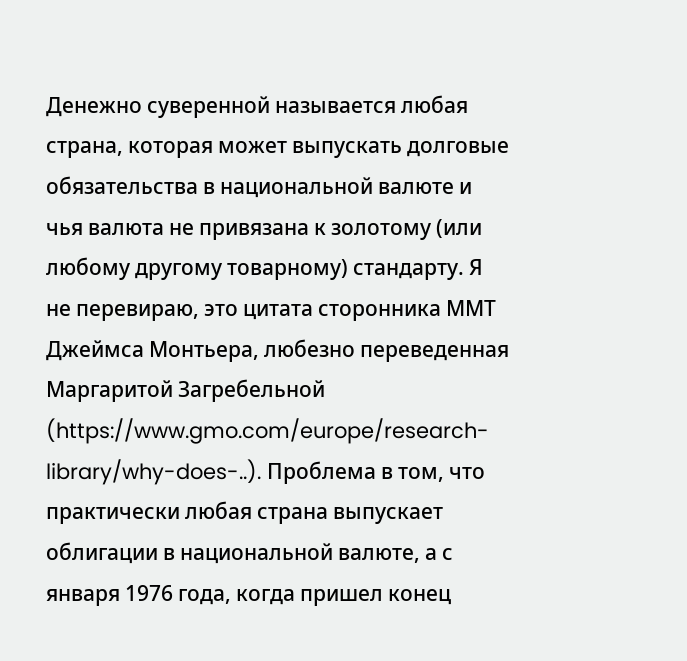Денежно суверенной называется любая страна, которая может выпускать долговые обязательства в национальной валюте и чья валюта не привязана к золотому (или любому другому товарному) стандарту. Я не перевираю, это цитата сторонника ММТ Джеймса Монтьера, любезно переведенная Маргаритой Загребельной (https://www.gmo.com/europe/research-library/why-does-..). Проблема в том, что практически любая страна выпускает облигации в национальной валюте, а с января 1976 года, когда пришел конец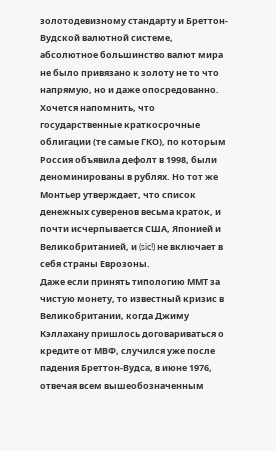золотодевизному стандарту и Бреттон-Вудской валютной системе, абсолютное большинство валют мира не было привязано к золоту не то что напрямую, но и даже опосредованно. Хочется напомнить, что государственные краткосрочные облигации (те самые ГКО), по которым Россия объявила дефолт в 1998, были деноминированы в рублях. Но тот же Монтьер утверждает, что список денежных суверенов весьма краток, и почти исчерпывается США, Японией и Великобританией, и (sic!) не включает в себя страны Еврозоны.
Даже если принять типологию ММТ за чистую монету, то известный кризис в Великобритании, когда Джиму Кэллахану пришлось договариваться о кредите от МВФ, случился уже после падения Бреттон-Вудса, в июне 1976, отвечая всем вышеобозначенным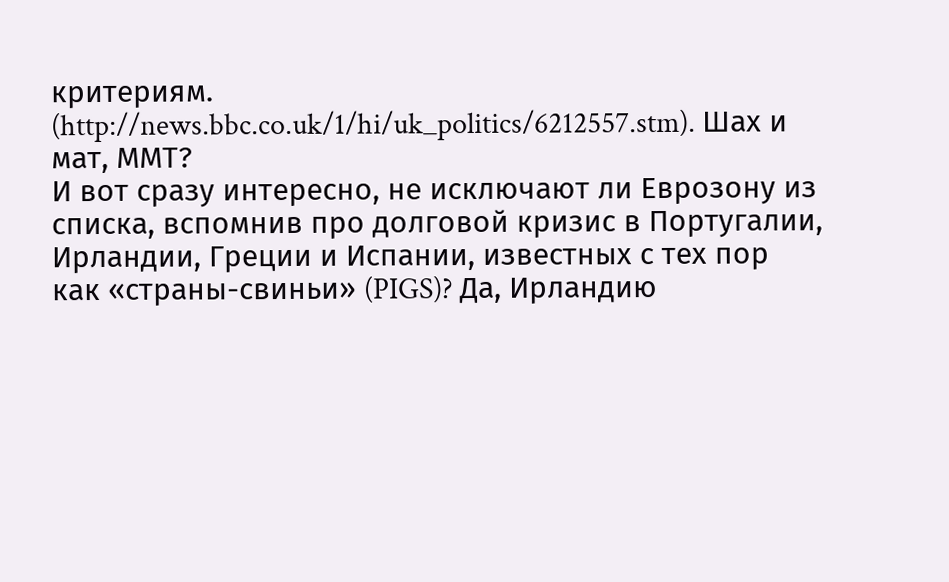критериям. (http://news.bbc.co.uk/1/hi/uk_politics/6212557.stm). Шах и мат, ММТ?
И вот сразу интересно, не исключают ли Еврозону из списка, вспомнив про долговой кризис в Португалии, Ирландии, Греции и Испании, известных с тех пор как «страны-свиньи» (PIGS)? Да, Ирландию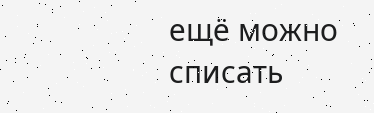ещё можно списать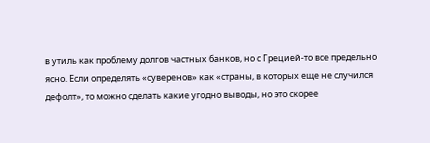в утиль как проблему долгов частных банков, но с Грецией-то все предельно ясно. Если определять «суверенов» как «страны, в которых еще не случился дефолт», то можно сделать какие угодно выводы, но это скорее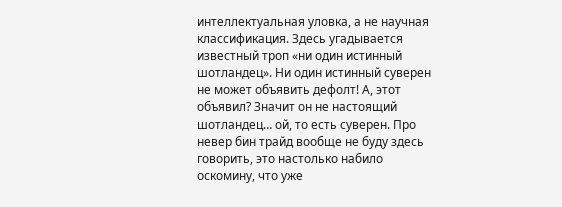интеллектуальная уловка, а не научная классификация. Здесь угадывается известный троп «ни один истинный шотландец». Ни один истинный суверен не может объявить дефолт! А, этот объявил? Значит он не настоящий шотландец… ой, то есть суверен. Про невер бин трайд вообще не буду здесь говорить, это настолько набило оскомину, что уже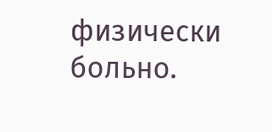физически больно.